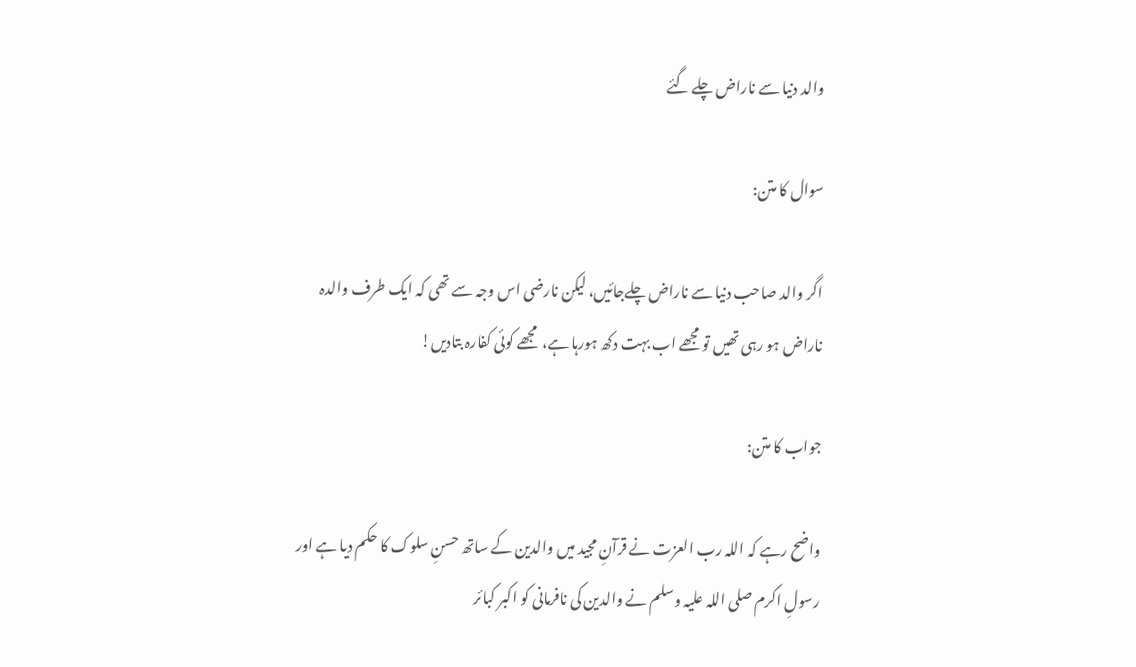والد دنیا سے ناراض چلے گئے

سوال کا متن:

اگر والد صاحب دنیا سے ناراض چلےجائیں، لیکن نارضی اس وجہ سے تھی کہ ایک طرف والدہ ناراض ہو رہی تھیں تو مجھے اب بہت دکھ ہورہا ہے،  مجھے کوئی کفارہ بتادیں!

جواب کا متن:

واضح رہے کہ اللہ رب العزت نے قرآنِ مجید میں والدین کے ساتھ حسنِ سلوک کا حکم دیا ہے اور رسولِ اکرم صلی اللہ علیہ وسلم نے والدین کی نافرمانی کو اکبر کبائر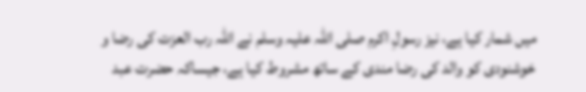میں شمار کیا ہے، نیز رسولِ اکرم صلی اللہ علیہ وسلم نے اللہ رب العزت کی رضا و خوشنودی کو والد کی رضا مندی کے ساتھ مشروط کیا ہے، جیساکہ حضرت عبد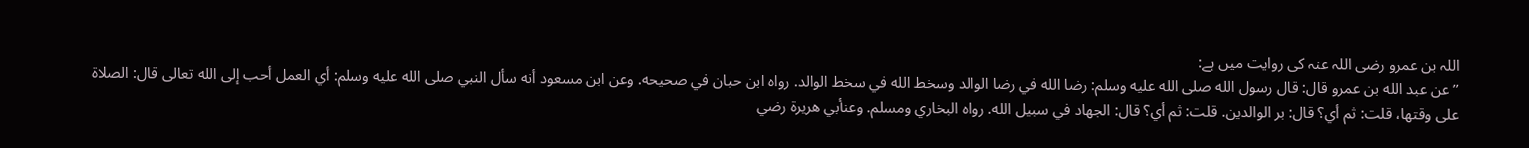اللہ بن عمرو رضی اللہ عنہ کی روایت میں ہے:
’’عن عبد الله بن عمرو قال: قال رسول الله صلى الله عليه وسلم: رضا الله في رضا الوالد وسخط الله في سخط الوالد. رواه ابن حبان في صحيحه. وعن ابن مسعود أنه سأل النبي صلى الله عليه وسلم: أي العمل أحب إلى الله تعالى قال: الصلاة على وقتها، قلت: ثم أي؟ قال: بر الوالدين. قلت: ثم أي؟ قال: الجهاد في سبيل الله. رواه البخاري ومسلم. وعنأبي هريرة رضي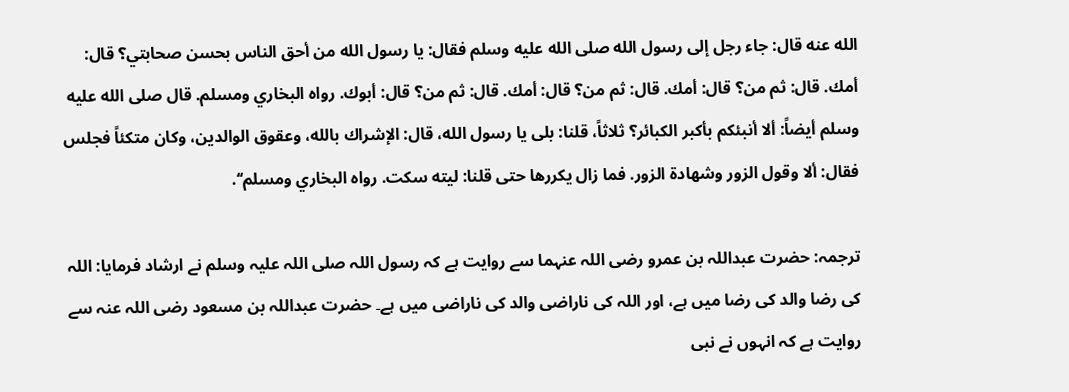الله عنه قال: جاء رجل إلى رسول الله صلى الله عليه وسلم فقال: يا رسول الله من أحق الناس بحسن صحابتي؟ قال: أمك. قال: ثم من؟ قال: أمك. قال: ثم من؟ قال: أمك. قال: ثم من؟ قال: أبوك. رواه البخاري ومسلم. قال صلى الله عليه وسلم أيضاً: ألا أنبئكم بأكبر الكبائر؟ ثلاثاً، قلنا: بلى يا رسول الله، قال: الإشراك بالله، وعقوق الوالدين، وكان متكئاً فجلس فقال: ألا وقول الزور وشهادة الزور. فما زال يكررها حتى قلنا: ليته سكت. رواه البخاري ومسلم‘‘.

ترجمہ: حضرت عبداللہ بن عمرو رضی اللہ عنہما سے روایت ہے کہ رسول اللہ صلی اللہ علیہ وسلم نے ارشاد فرمایا: اللہ کی رضا والد کی رضا میں ہے، اور اللہ کی ناراضی والد کی ناراضی میں ہے۔ حضرت عبداللہ بن مسعود رضی اللہ عنہ سے روایت ہے کہ انہوں نے نبی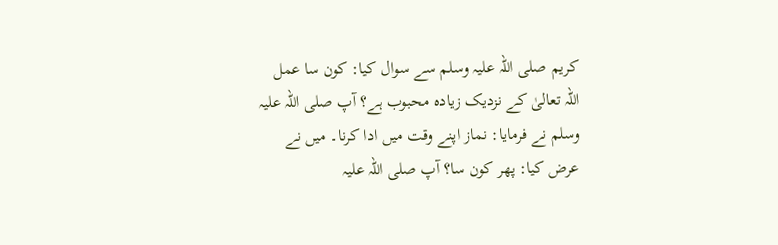کریم صلی اللہ علیہ وسلم سے سوال کیا: کون سا عمل اللہ تعالیٰ کے نزدیک زیادہ محبوب ہے؟ آپ صلی اللہ علیہ وسلم نے فرمایا: نماز اپنے وقت میں ادا کرنا۔ میں نے عرض کیا: پھر کون سا؟ آپ صلی اللہ علیہ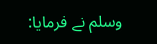وسلم نے فرمایا: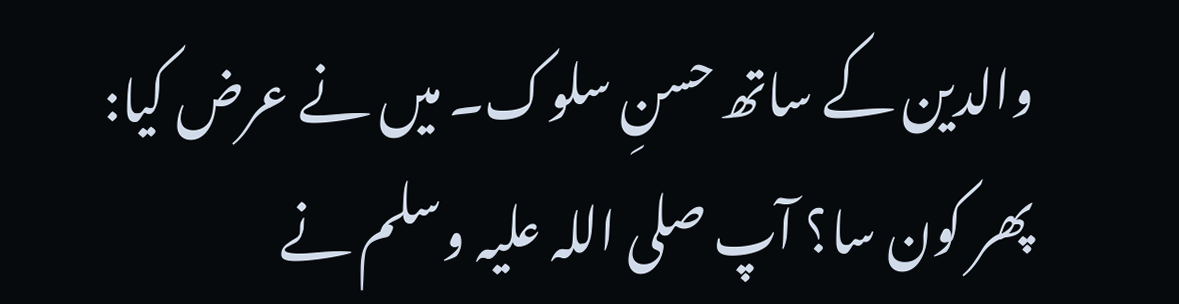والدین کے ساتھ حسنِ سلوک۔ میں نے عرض کیا: پھر کون سا؟ آپ صلی اللہ علیہ وسلم نے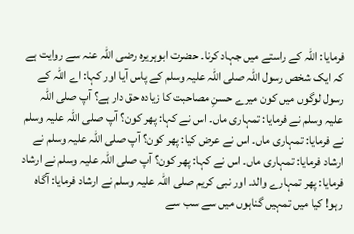فرمایا: اللہ کے راستے میں جہاد کرنا۔ حضرت ابوہریرہ رضی اللہ عنہ سے روایت ہے کہ ایک شخص رسول اللہ صلی اللہ علیہ وسلم کے پاس آیا اور کہا: اے اللہ کے رسول لوگوں میں کون میرے حسنِ مصاحبت کا زیادہ حق دار ہے؟ آپ صلی اللہ علیہ وسلم نے فرمایا: تمہاری ماں۔ اس نے کہا: پھر کون؟ آپ صلی اللہ علیہ وسلم نے فرمایا: تمہاری ماں۔ اس نے عرض کیا: پھر کون؟ آپ صلی اللہ علیہ وسلم نے ارشاد فرمایا: تمہاری ماں۔ اس نے کہا: پھر کون؟ آپ صلی اللہ علیہ وسلم نے ارشاد فرمایا: پھر تمہارے والد۔ اور نبی کریم صلی اللہ علیہ وسلم نے ارشاد فرمایا: آگاہ رہو! کیا میں تمہیں گناہوں میں سے سب سے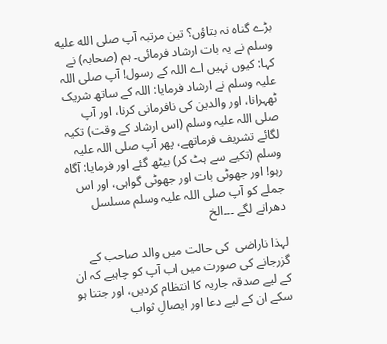بڑے گناہ نہ بتاؤں؟ تین مرتبہ آپ صلى الله عليه وسلم نے یہ بات ارشاد فرمائی۔ ہم (صحابہ) نے کہا: کیوں نہیں اے اللہ کے رسول! آپ صلی اللہ علیہ وسلم نے ارشاد فرمایا: اللہ کے ساتھ شریک ٹھہرانا، اور والدین کی نافرمانی کرنا، اور آپ صلی اللہ علیہ وسلم (اس ارشاد کے وقت) تکیہ لگائے تشریف فرماتھے، پھر آپ صلی اللہ علیہ وسلم (تکیے سے ہٹ کر) بیٹھ گئے اور فرمایا: آگاہ رہو! اور جھوٹی بات اور جھوٹی گواہی، اور اس جملے کو آپ صلی اللہ علیہ وسلم مسلسل دھرانے لگے ۔۔۔الخ

لہذا ناراضی  کی حالت میں والد صاحب کے گزرجانے کی صورت میں اب آپ کو چاہیے کہ ان کے لیے صدقہ جاریہ کا انتظام کردیں، اور جتنا ہو سکے ان کے لیے دعا اور ایصالِ ثواب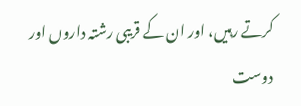کرتے رہیں، اور ان کے قریبی رشتہ داروں اور دوست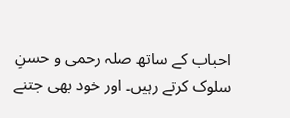احباب کے ساتھ صلہ رحمی و حسنِ سلوک کرتے رہیں۔ اور خود بھی جتنے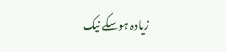زیادہ ہوسکے نیک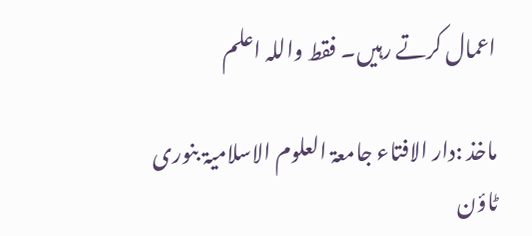اعمال کرتے رہیں۔ فقط واللہ اعلم

ماخذ :دار الافتاء جامعۃ العلوم الاسلامیۃ بنوری ٹاؤن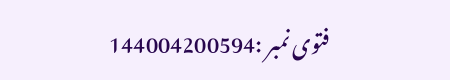فتوی نمبر :144004200594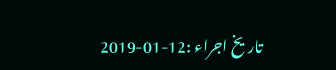تاریخ اجراء :12-01-2019